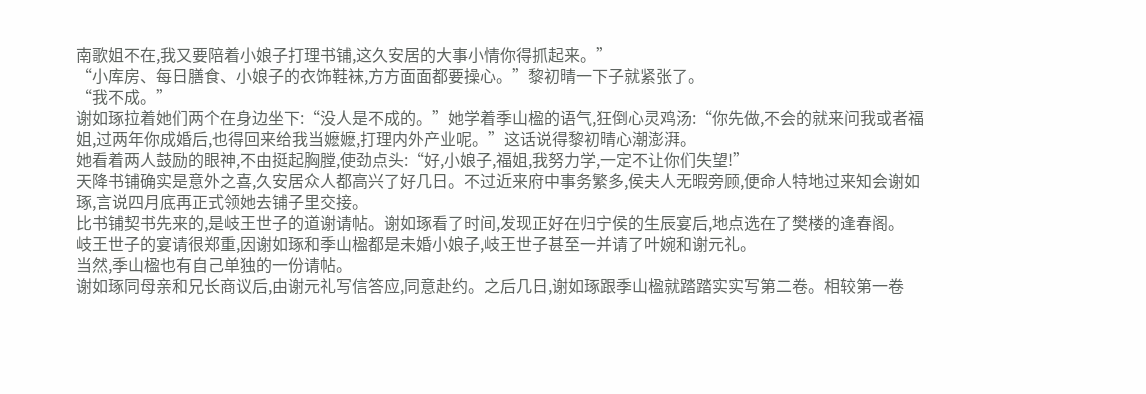南歌姐不在,我又要陪着小娘子打理书铺,这久安居的大事小情你得抓起来。”
“小库房、每日膳食、小娘子的衣饰鞋袜,方方面面都要操心。”黎初晴一下子就紧张了。
“我不成。”
谢如琢拉着她们两个在身边坐下:“没人是不成的。”她学着季山楹的语气,狂倒心灵鸡汤:“你先做,不会的就来问我或者福姐,过两年你成婚后,也得回来给我当嬷嬷,打理内外产业呢。”这话说得黎初晴心潮澎湃。
她看着两人鼓励的眼神,不由挺起胸膛,使劲点头:“好,小娘子,福姐,我努力学,一定不让你们失望!”
天降书铺确实是意外之喜,久安居众人都高兴了好几日。不过近来府中事务繁多,侯夫人无暇旁顾,便命人特地过来知会谢如琢,言说四月底再正式领她去铺子里交接。
比书铺契书先来的,是岐王世子的道谢请帖。谢如琢看了时间,发现正好在归宁侯的生辰宴后,地点选在了樊楼的逢春阁。
岐王世子的宴请很郑重,因谢如琢和季山楹都是未婚小娘子,岐王世子甚至一并请了叶婉和谢元礼。
当然,季山楹也有自己单独的一份请帖。
谢如琢同母亲和兄长商议后,由谢元礼写信答应,同意赴约。之后几日,谢如琢跟季山楹就踏踏实实写第二卷。相较第一卷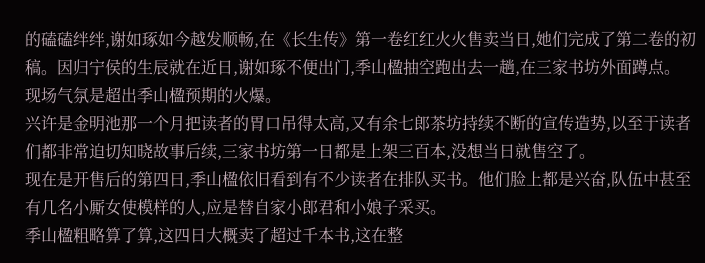的磕磕绊绊,谢如琢如今越发顺畅,在《长生传》第一卷红红火火售卖当日,她们完成了第二卷的初稿。因归宁侯的生辰就在近日,谢如琢不便出门,季山楹抽空跑出去一趟,在三家书坊外面蹲点。
现场气氛是超出季山楹预期的火爆。
兴许是金明池那一个月把读者的胃口吊得太高,又有余七郎茶坊持续不断的宣传造势,以至于读者们都非常迫切知晓故事后续,三家书坊第一日都是上架三百本,没想当日就售空了。
现在是开售后的第四日,季山楹依旧看到有不少读者在排队买书。他们脸上都是兴奋,队伍中甚至有几名小厮女使模样的人,应是替自家小郎君和小娘子采买。
季山楹粗略算了算,这四日大概卖了超过千本书,这在整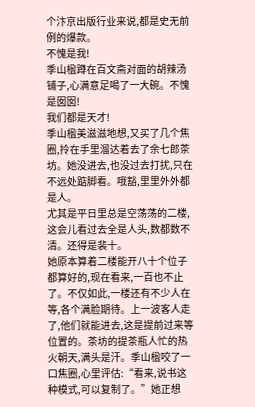个汴京出版行业来说,都是史无前例的爆款。
不愧是我!
季山楹蹲在百文斋对面的胡辣汤铺子,心满意足喝了一大碗。不愧是囡囡!
我们都是天才!
季山楹美滋滋地想,又买了几个焦圈,拎在手里溜达着去了余七郎茶坊。她没进去,也没过去打扰,只在不远处踮脚看。哦豁,里里外外都是人。
尤其是平日里总是空荡荡的二楼,这会儿看过去全是人头,数都数不清。还得是裴十。
她原本算着二楼能开八十个位子都算好的,现在看来,一百也不止了。不仅如此,一楼还有不少人在等,各个满脸期待。上一波客人走了,他们就能进去,这是提前过来等位置的。茶坊的提茶瓶人忙的热火朝天,满头是汗。季山楹咬了一口焦圈,心里评估:“看来,说书这种模式,可以复制了。”她正想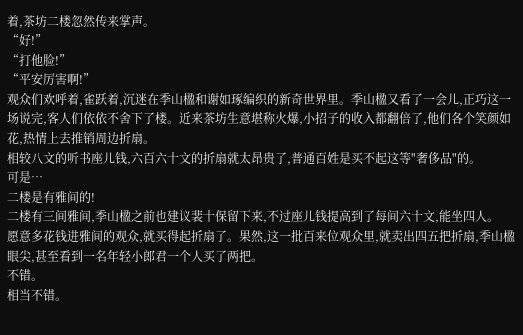着,茶坊二楼忽然传来掌声。
“好!”
“打他脸!”
“平安厉害啊!”
观众们欢呼着,雀跃着,沉迷在季山楹和谢如琢编织的新奇世界里。季山楹又看了一会儿,正巧这一场说完,客人们依依不舍下了楼。近来茶坊生意堪称火爆,小招子的收入都翻倍了,他们各个笑颜如花,热情上去推销周边折扇。
相较八文的听书座儿钱,六百六十文的折扇就太昂贵了,普通百姓是买不起这等"奢侈品"的。
可是…
二楼是有雅间的!
二楼有三间雅间,季山楹之前也建议裴十保留下来,不过座儿钱提高到了每间六十文,能坐四人。
愿意多花钱进雅间的观众,就买得起折扇了。果然,这一批百来位观众里,就卖出四五把折扇,季山楹眼尖,甚至看到一名年轻小郎君一个人买了两把。
不错。
相当不错。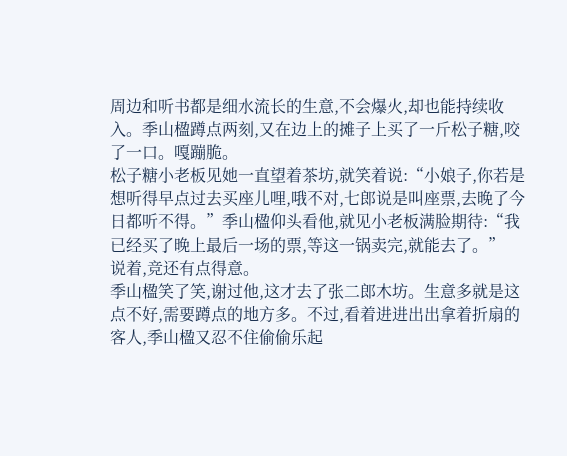周边和听书都是细水流长的生意,不会爆火,却也能持续收入。季山楹蹲点两刻,又在边上的摊子上买了一斤松子糖,咬了一口。嘎蹦脆。
松子糖小老板见她一直望着茶坊,就笑着说:“小娘子,你若是想听得早点过去买座儿哩,哦不对,七郎说是叫座票,去晚了今日都听不得。”季山楹仰头看他,就见小老板满脸期待:“我已经买了晚上最后一场的票,等这一锅卖完,就能去了。”
说着,竞还有点得意。
季山楹笑了笑,谢过他,这才去了张二郎木坊。生意多就是这点不好,需要蹲点的地方多。不过,看着进进出出拿着折扇的客人,季山楹又忍不住偷偷乐起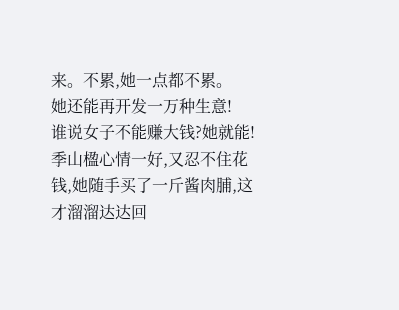来。不累,她一点都不累。
她还能再开发一万种生意!
谁说女子不能赚大钱?她就能!
季山楹心情一好,又忍不住花钱,她随手买了一斤酱肉脯,这才溜溜达达回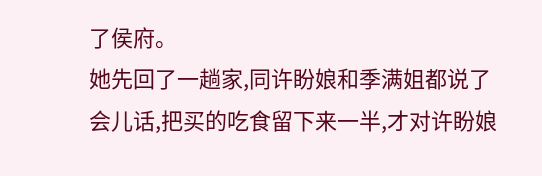了侯府。
她先回了一趟家,同许盼娘和季满姐都说了会儿话,把买的吃食留下来一半,才对许盼娘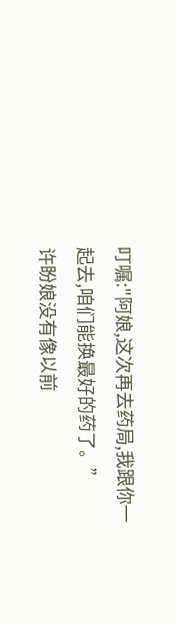叮嘱:"阿娘,这次再去药局,我跟你一起去,咱们能换最好的药了。”
许盼娘没有像以前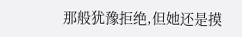那般犹豫拒绝,但她还是摸